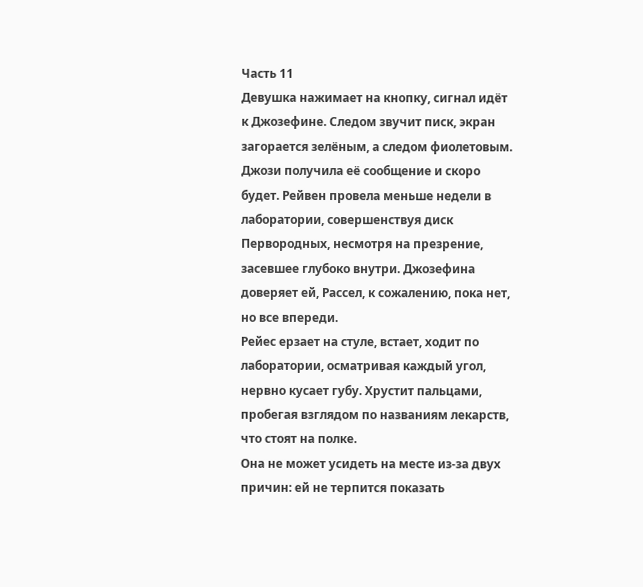Часть 11
Девушка нажимает на кнопку, сигнал идёт к Джозефине. Следом звучит писк, экран загорается зелёным, а следом фиолетовым. Джози получила её сообщение и скоро будет. Рейвен провела меньше недели в лаборатории, совершенствуя диск Первородных, несмотря на презрение, засевшее глубоко внутри. Джозефина доверяет ей, Рассел, к сожалению, пока нет, но все впереди.
Рейес ерзает на стуле, встает, ходит по лаборатории, осматривая каждый угол, нервно кусает губу. Хрустит пальцами, пробегая взглядом по названиям лекарств, что стоят на полке.
Она не может усидеть на месте из-за двух причин: ей не терпится показать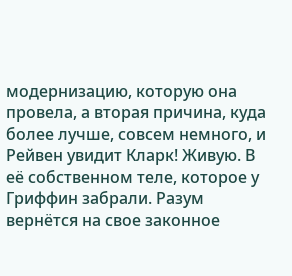модернизацию, которую она провела, а вторая причина, куда более лучше, совсем немного, и Рейвен увидит Кларк! Живую. В её собственном теле, которое у Гриффин забрали. Разум вернётся на свое законное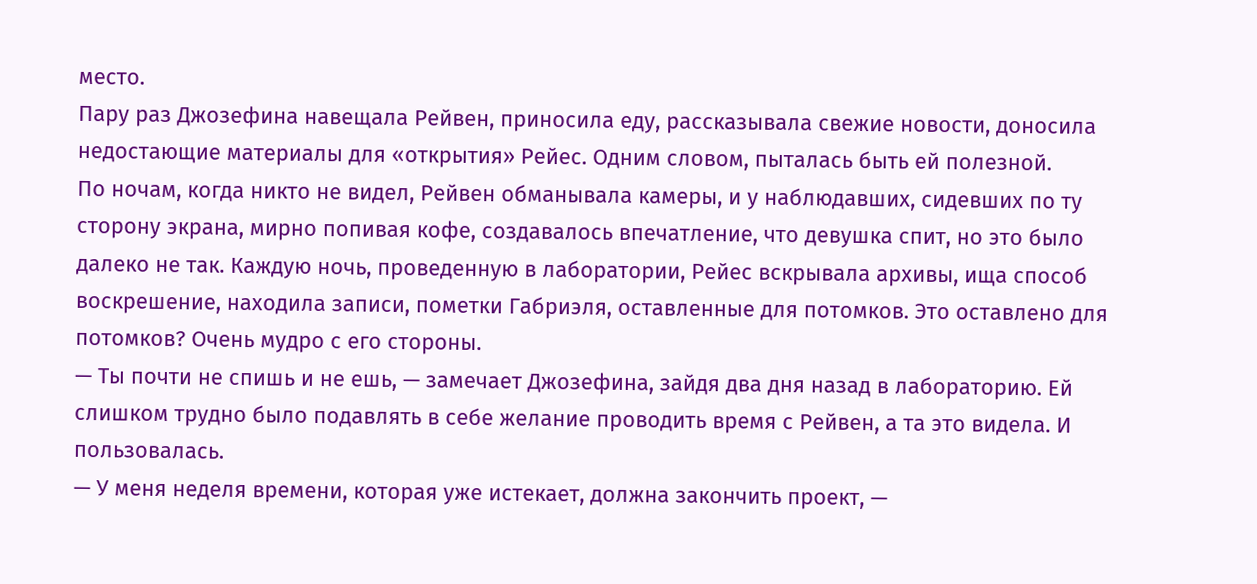место.
Пару раз Джозефина навещала Рейвен, приносила еду, рассказывала свежие новости, доносила недостающие материалы для «открытия» Рейес. Одним словом, пыталась быть ей полезной.
По ночам, когда никто не видел, Рейвен обманывала камеры, и у наблюдавших, сидевших по ту сторону экрана, мирно попивая кофе, создавалось впечатление, что девушка спит, но это было далеко не так. Каждую ночь, проведенную в лаборатории, Рейес вскрывала архивы, ища способ воскрешение, находила записи, пометки Габриэля, оставленные для потомков. Это оставлено для потомков? Очень мудро с его стороны.
— Ты почти не спишь и не ешь, — замечает Джозефина, зайдя два дня назад в лабораторию. Ей слишком трудно было подавлять в себе желание проводить время с Рейвен, а та это видела. И пользовалась.
— У меня неделя времени, которая уже истекает, должна закончить проект, —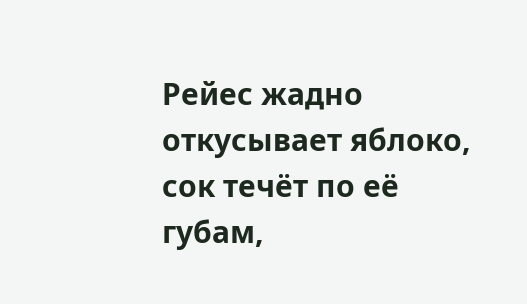Рейес жадно откусывает яблоко, сок течёт по её губам,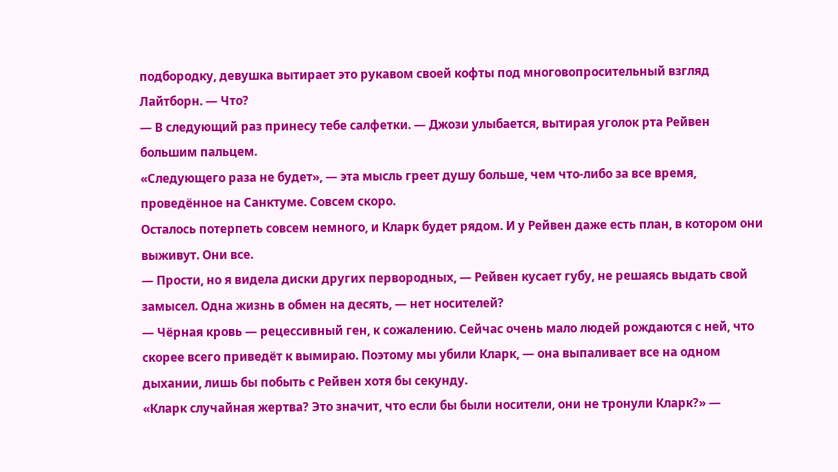подбородку, девушка вытирает это рукавом своей кофты под многовопросительный взгляд Лайтборн. — Что?
— В следующий раз принесу тебе салфетки. — Джози улыбается, вытирая уголок рта Рейвен большим пальцем.
«Следующего раза не будет», — эта мысль греет душу больше, чем что-либо за все время, проведённое на Санктуме. Совсем скоро.
Осталось потерпеть совсем немного, и Кларк будет рядом. И у Рейвен даже есть план, в котором они выживут. Они все.
— Прости, но я видела диски других первородных, — Рейвен кусает губу, не решаясь выдать свой замысел. Одна жизнь в обмен на десять, — нет носителей?
— Чёрная кровь — рецессивный ген, к сожалению. Сейчас очень мало людей рождаются с ней, что скорее всего приведёт к вымираю. Поэтому мы убили Кларк, — она выпаливает все на одном дыхании, лишь бы побыть с Рейвен хотя бы секунду.
«Кларк случайная жертва? Это значит, что если бы были носители, они не тронули Кларк?» —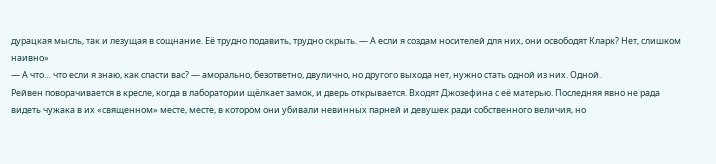дурацкая мысль, так и лезущая в сощнание. Её трудно подавить, трудно скрыть. — А если я создам носителей для них, они освободят Кларк? Нет, слишком наивно»
— А что… что если я знаю, как спасти вас? — аморально, безответно, двулично, но другого выхода нет, нужно стать одной из них. Одной.
Рейвен поворачивается в кресле, когда в лаборатории щёлкает замок, и дверь открывается. Входят Джозефина с её матерью. Последняя явно не рада видеть чужака в их «священном» месте, месте, в котором они убивали невинных парней и девушек ради собственного величия, но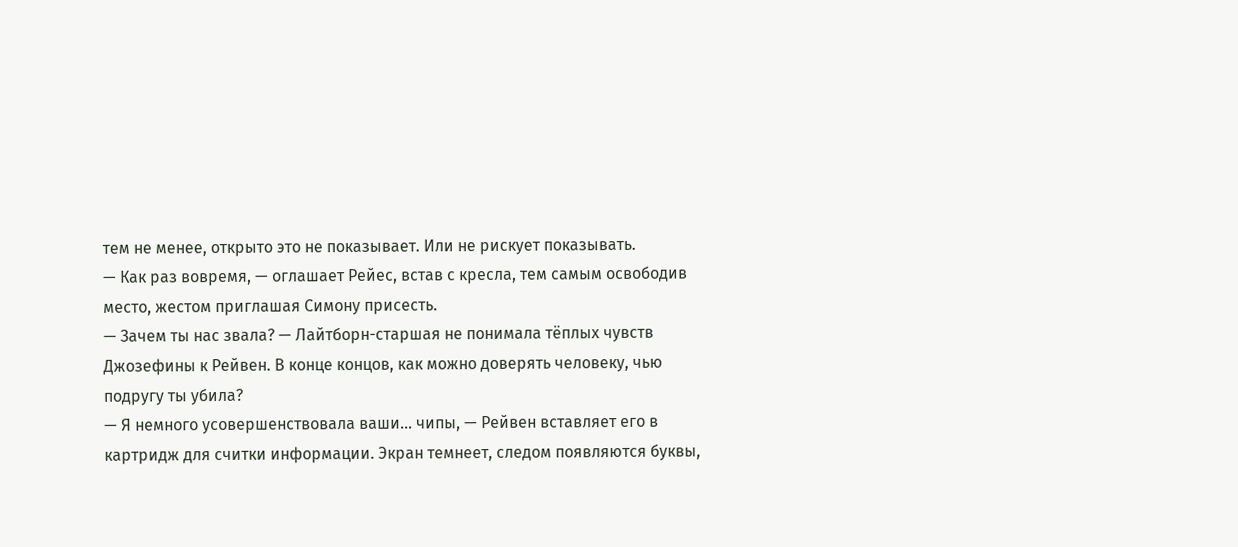тем не менее, открыто это не показывает. Или не рискует показывать.
— Как раз вовремя, — оглашает Рейес, встав с кресла, тем самым освободив место, жестом приглашая Симону присесть.
— Зачем ты нас звала? — Лайтборн-старшая не понимала тёплых чувств Джозефины к Рейвен. В конце концов, как можно доверять человеку, чью подругу ты убила?
— Я немного усовершенствовала ваши… чипы, — Рейвен вставляет его в картридж для считки информации. Экран темнеет, следом появляются буквы,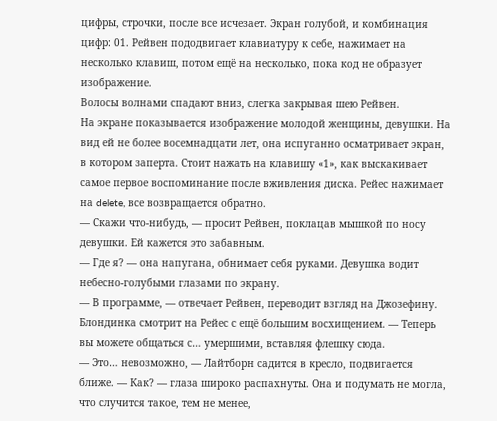цифры, строчки, после все исчезает. Экран голубой, и комбинация цифр: 01. Рейвен пододвигает клавиатуру к себе, нажимает на несколько клавиш, потом ещё на несколько, пока код не образует изображение.
Волосы волнами спадают вниз, слегка закрывая шею Рейвен.
На экране показывается изображение молодой женщины, девушки. На вид ей не более восемнадцати лет, она испуганно осматривает экран, в котором заперта. Стоит нажать на клавишу «1», как выскакивает самое первое воспоминание после вживления диска. Рейес нажимает на delete, все возвращается обратно.
— Скажи что-нибудь, — просит Рейвен, поклацав мышкой по носу девушки. Ей кажется это забавным.
— Где я? — она напугана, обнимает себя руками. Девушка водит небесно-голубыми глазами по экрану.
— В программе, — отвечает Рейвен, переводит взгляд на Джозефину. Блондинка смотрит на Рейес с ещё большим восхищением. — Теперь вы можете общаться с… умершими, вставляя флешку сюда.
— Это… невозможно, — Лайтборн садится в кресло, подвигается ближе. — Как? — глаза широко распахнуты. Она и подумать не могла, что случится такое, тем не менее,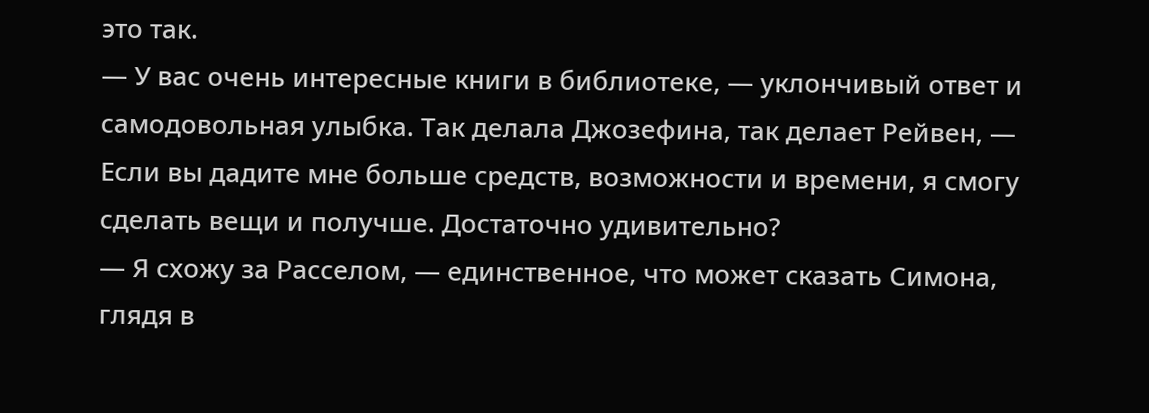это так.
— У вас очень интересные книги в библиотеке, — уклончивый ответ и самодовольная улыбка. Так делала Джозефина, так делает Рейвен, — Если вы дадите мне больше средств, возможности и времени, я смогу сделать вещи и получше. Достаточно удивительно?
— Я схожу за Расселом, — единственное, что может сказать Симона, глядя в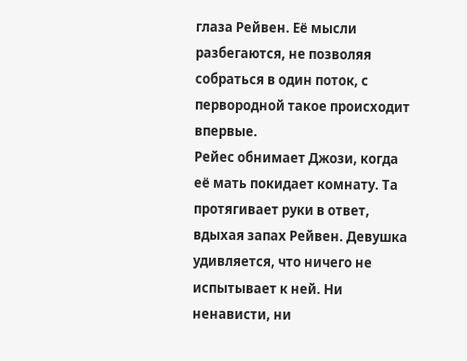глаза Рейвен. Её мысли разбегаются, не позволяя собраться в один поток, с первородной такое происходит впервые.
Рейес обнимает Джози, когда её мать покидает комнату. Та протягивает руки в ответ, вдыхая запах Рейвен. Девушка удивляется, что ничего не испытывает к ней. Ни ненависти, ни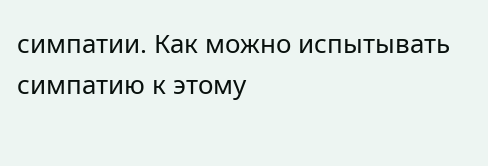симпатии. Как можно испытывать симпатию к этому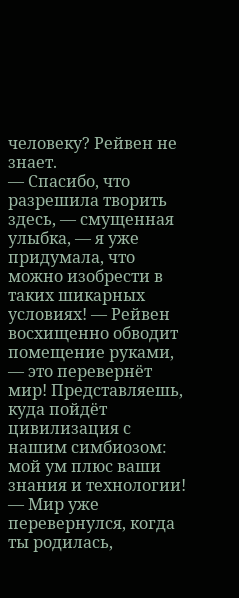человеку? Рейвен не знает.
— Спасибо, что разрешила творить здесь, — смущенная улыбка, — я уже придумала, что можно изобрести в таких шикарных условиях! — Рейвен восхищенно обводит помещение руками, — это перевернёт мир! Представляешь, куда пойдёт цивилизация с нашим симбиозом: мой ум плюс ваши знания и технологии!
— Мир уже перевернулся, когда ты родилась,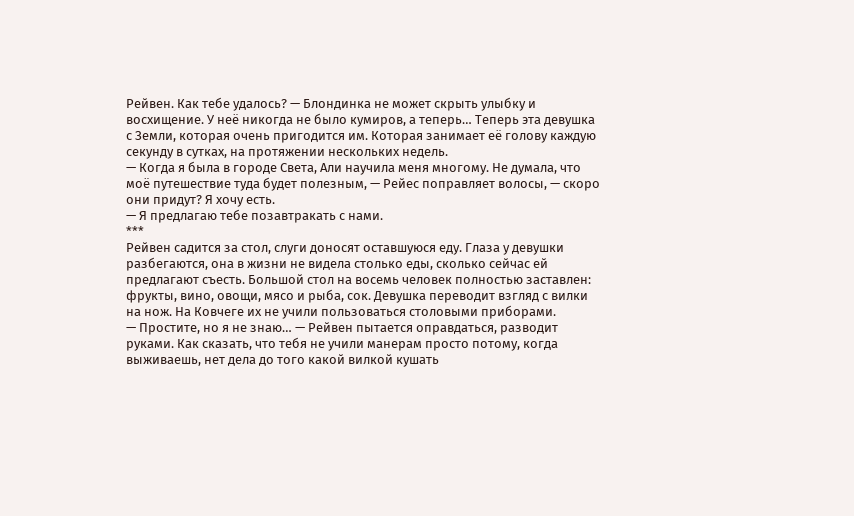Рейвен. Как тебе удалось? — Блондинка не может скрыть улыбку и восхищение. У неё никогда не было кумиров, а теперь… Теперь эта девушка с Земли, которая очень пригодится им. Которая занимает её голову каждую секунду в сутках, на протяжении нескольких недель.
— Когда я была в городе Света, Али научила меня многому. Не думала, что моё путешествие туда будет полезным, — Рейес поправляет волосы, — скоро они придут? Я хочу есть.
— Я предлагаю тебе позавтракать с нами.
***
Рейвен садится за стол, слуги доносят оставшуюся еду. Глаза у девушки разбегаются, она в жизни не видела столько еды, сколько сейчас ей предлагают съесть. Большой стол на восемь человек полностью заставлен: фрукты, вино, овощи, мясо и рыба, сок. Девушка переводит взгляд с вилки на нож. На Ковчеге их не учили пользоваться столовыми приборами.
— Простите, но я не знаю… — Рейвен пытается оправдаться, разводит руками. Как сказать, что тебя не учили манерам просто потому, когда выживаешь, нет дела до того какой вилкой кушать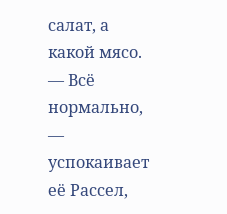салат, а какой мясо.
— Всё нормально, — успокаивает её Рассел,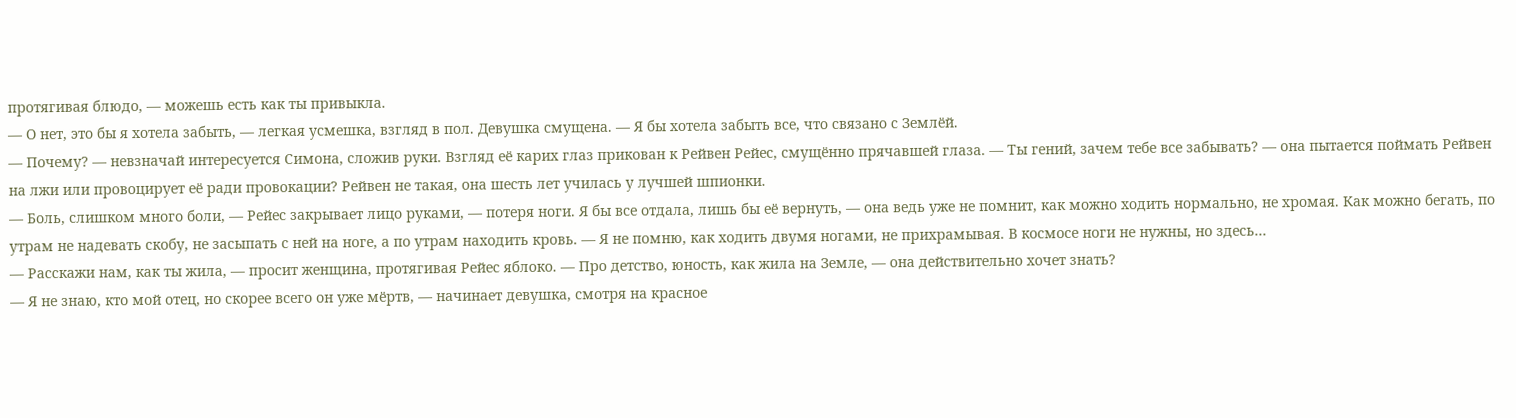протягивая блюдо, — можешь есть как ты привыкла.
— О нет, это бы я хотела забыть, — легкая усмешка, взгляд в пол. Девушка смущена. — Я бы хотела забыть все, что связано с Землёй.
— Почему? — невзначай интересуется Симона, сложив руки. Взгляд её карих глаз прикован к Рейвен Рейес, смущённо прячавшей глаза. — Ты гений, зачем тебе все забывать? — она пытается поймать Рейвен на лжи или провоцирует её ради провокации? Рейвен не такая, она шесть лет училась у лучшей шпионки.
— Боль, слишком много боли, — Рейес закрывает лицо руками, — потеря ноги. Я бы все отдала, лишь бы её вернуть, — она ведь уже не помнит, как можно ходить нормально, не хромая. Как можно бегать, по утрам не надевать скобу, не засыпать с ней на ноге, а по утрам находить кровь. — Я не помню, как ходить двумя ногами, не прихрамывая. В космосе ноги не нужны, но здесь…
— Расскажи нам, как ты жила, — просит женщина, протягивая Рейес яблоко. — Про детство, юность, как жила на Земле, — она действительно хочет знать?
— Я не знаю, кто мой отец, но скорее всего он уже мёртв, — начинает девушка, смотря на красное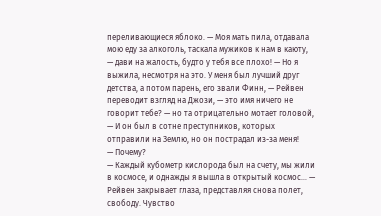переливающиеся яблоко. — Моя мать пила, отдавала мою еду за алкоголь, таскала мужиков к нам в каюту, — дави на жалость, будто у тебя все плохо! — Но я выжила, несмотря на это. У меня был лучший друг детства, а потом парень, его звали Финн, — Рейвен переводит взгляд на Джози, — это имя ничего не говорит тебе? — но та отрицательно мотает головой, — И он был в сотне преступников, которых отправили на Землю, но он пострадал из-за меня!
— Почему?
— Каждый кубометр кислорода был на счету, мы жили в космосе, и однажды я вышла в открытый космос… — Рейвен закрывает глаза, представляя снова полет, свободу. Чувство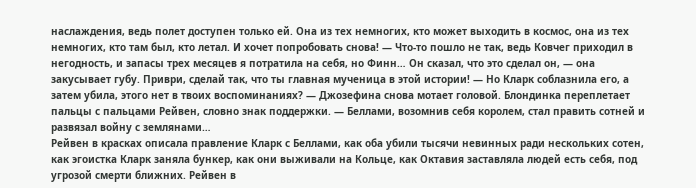наслаждения, ведь полет доступен только ей. Она из тех немногих, кто может выходить в космос, она из тех немногих, кто там был, кто летал. И хочет попробовать снова! — Что-то пошло не так, ведь Ковчег приходил в негодность, и запасы трех месяцев я потратила на себя, но Финн… Он сказал, что это сделал он, — она закусывает губу. Приври, сделай так, что ты главная мученица в этой истории! — Но Кларк соблазнила его, а затем убила, этого нет в твоих воспоминаниях? — Джозефина снова мотает головой. Блондинка переплетает пальцы с пальцами Рейвен, словно знак поддержки. — Беллами, возомнив себя королем, стал править сотней и развязал войну с землянами…
Рейвен в красках описала правление Кларк с Беллами, как оба убили тысячи невинных ради нескольких сотен, как эгоистка Кларк заняла бункер, как они выживали на Кольце, как Октавия заставляла людей есть себя, под угрозой смерти ближних. Рейвен в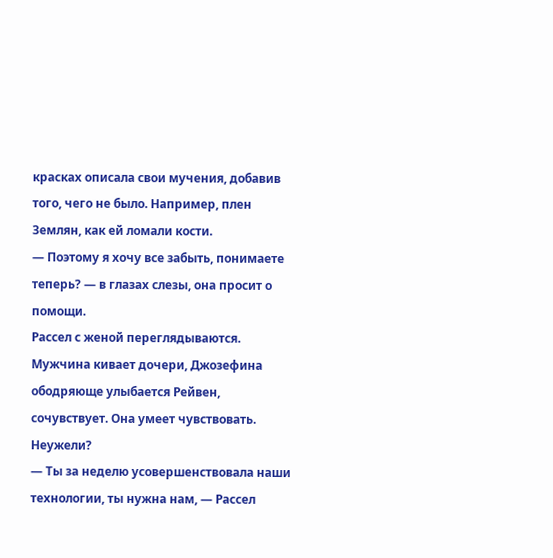красках описала свои мучения, добавив того, чего не было. Например, плен Землян, как ей ломали кости.
— Поэтому я хочу все забыть, понимаете теперь? — в глазах слезы, она просит о помощи.
Рассел с женой переглядываются. Мужчина кивает дочери, Джозефина ободряюще улыбается Рейвен, сочувствует. Она умеет чувствовать. Неужели?
— Ты за неделю усовершенствовала наши технологии, ты нужна нам, — Рассел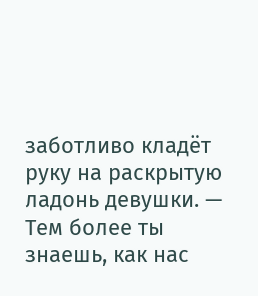заботливо кладёт руку на раскрытую ладонь девушки. — Тем более ты знаешь, как нас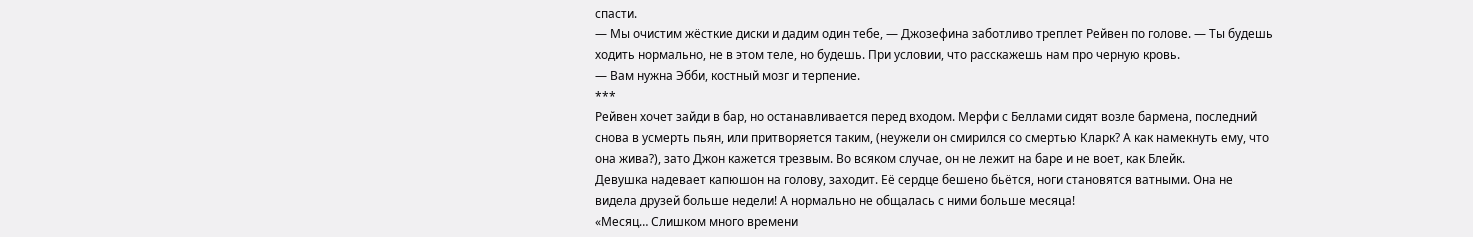спасти.
— Мы очистим жёсткие диски и дадим один тебе, — Джозефина заботливо треплет Рейвен по голове. — Ты будешь ходить нормально, не в этом теле, но будешь. При условии, что расскажешь нам про черную кровь.
— Вам нужна Эбби, костный мозг и терпение.
***
Рейвен хочет зайди в бар, но останавливается перед входом. Мерфи с Беллами сидят возле бармена, последний снова в усмерть пьян, или притворяется таким, (неужели он смирился со смертью Кларк? А как намекнуть ему, что она жива?), зато Джон кажется трезвым. Во всяком случае, он не лежит на баре и не воет, как Блейк.
Девушка надевает капюшон на голову, заходит. Её сердце бешено бьётся, ноги становятся ватными. Она не видела друзей больше недели! А нормально не общалась с ними больше месяца!
«Месяц… Слишком много времени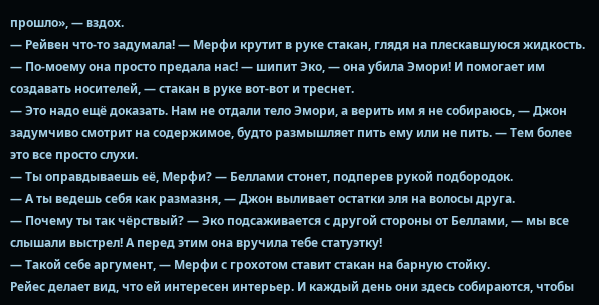прошло», — вздох.
— Рейвен что-то задумала! — Мерфи крутит в руке стакан, глядя на плескавшуюся жидкость.
— По-моему она просто предала нас! — шипит Эко, — она убила Эмори! И помогает им создавать носителей, — стакан в руке вот-вот и треснет.
— Это надо ещё доказать. Нам не отдали тело Эмори, а верить им я не собираюсь, — Джон задумчиво смотрит на содержимое, будто размышляет пить ему или не пить. — Тем более это все просто слухи.
— Ты оправдываешь её, Мерфи? — Беллами стонет, подперев рукой подбородок.
— А ты ведешь себя как размазня, — Джон выливает остатки эля на волосы друга.
— Почему ты так чёрствый? — Эко подсаживается с другой стороны от Беллами, — мы все слышали выстрел! А перед этим она вручила тебе статуэтку!
— Такой себе аргумент, — Мерфи с грохотом ставит стакан на барную стойку.
Рейес делает вид, что ей интересен интерьер. И каждый день они здесь собираются, чтобы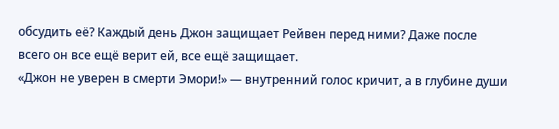обсудить её? Каждый день Джон защищает Рейвен перед ними? Даже после всего он все ещё верит ей, все ещё защищает.
«Джон не уверен в смерти Эмори!» — внутренний голос кричит, а в глубине души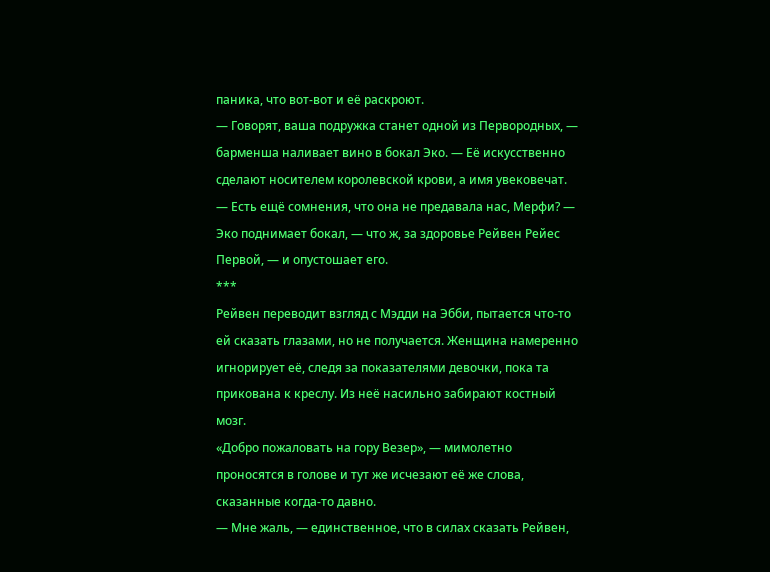паника, что вот-вот и её раскроют.
— Говорят, ваша подружка станет одной из Первородных, — барменша наливает вино в бокал Эко. — Её искусственно сделают носителем королевской крови, а имя увековечат.
— Есть ещё сомнения, что она не предавала нас, Мерфи? — Эко поднимает бокал, — что ж, за здоровье Рейвен Рейес Первой, — и опустошает его.
***
Рейвен переводит взгляд с Мэдди на Эбби, пытается что-то ей сказать глазами, но не получается. Женщина намеренно игнорирует её, следя за показателями девочки, пока та прикована к креслу. Из неё насильно забирают костный мозг.
«Добро пожаловать на гору Везер», — мимолетно проносятся в голове и тут же исчезают её же слова, сказанные когда-то давно.
— Мне жаль, — единственное, что в силах сказать Рейвен,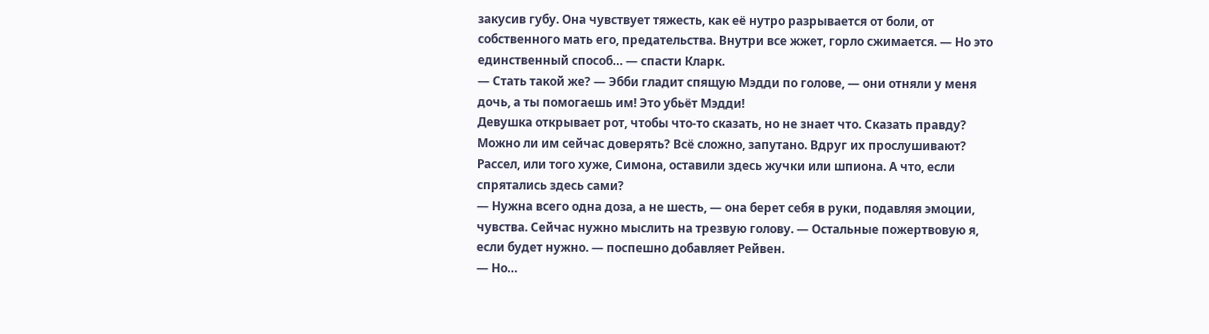закусив губу. Она чувствует тяжесть, как её нутро разрывается от боли, от собственного мать его, предательства. Внутри все жжет, горло сжимается. — Но это единственный способ… — спасти Кларк.
— Стать такой же? — Эбби гладит спящую Мэдди по голове, — они отняли у меня дочь, а ты помогаешь им! Это убьёт Мэдди!
Девушка открывает рот, чтобы что-то сказать, но не знает что. Сказать правду? Можно ли им сейчас доверять? Всё сложно, запутано. Вдруг их прослушивают? Рассел, или того хуже, Симона, оставили здесь жучки или шпиона. А что, если спрятались здесь сами?
— Нужна всего одна доза, а не шесть, — она берет себя в руки, подавляя эмоции, чувства. Сейчас нужно мыслить на трезвую голову. — Остальные пожертвовую я, если будет нужно. — поспешно добавляет Рейвен.
— Но…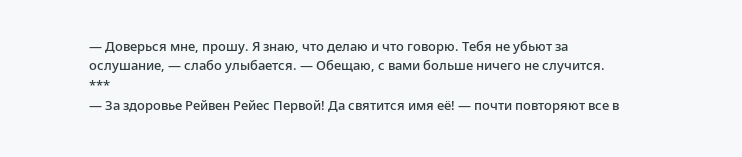— Доверься мне, прошу. Я знаю, что делаю и что говорю. Тебя не убьют за ослушание, — слабо улыбается. — Обещаю, с вами больше ничего не случится.
***
— За здоровье Рейвен Рейес Первой! Да святится имя её! — почти повторяют все в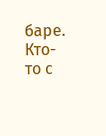баре. Кто-то с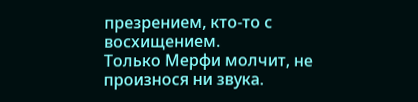презрением, кто-то с восхищением.
Только Мерфи молчит, не произнося ни звука.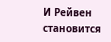И Рейвен становится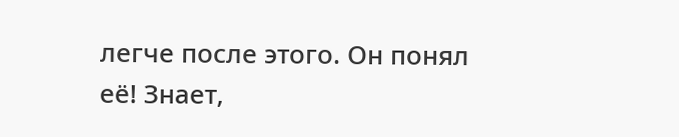легче после этого. Он понял её! Знает,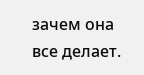зачем она все делает.